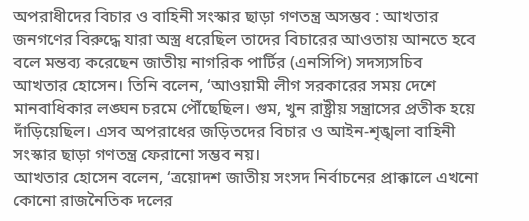অপরাধীদের বিচার ও বাহিনী সংস্কার ছাড়া গণতন্ত্র অসম্ভব : আখতার
জনগণের বিরুদ্ধে যারা অস্ত্র ধরেছিল তাদের বিচারের আওতায় আনতে হবে বলে মন্তব্য করেছেন জাতীয় নাগরিক পার্টির (এনসিপি) সদস্যসচিব আখতার হোসেন। তিনি বলেন, ‘আওয়ামী লীগ সরকারের সময় দেশে মানবাধিকার লঙ্ঘন চরমে পৌঁছেছিল। গুম, খুন রাষ্ট্রীয় সন্ত্রাসের প্রতীক হয়ে দাঁড়িয়েছিল। এসব অপরাধের জড়িতদের বিচার ও আইন-শৃঙ্খলা বাহিনী সংস্কার ছাড়া গণতন্ত্র ফেরানো সম্ভব নয়।
আখতার হোসেন বলেন, ‘ত্রয়োদশ জাতীয় সংসদ নির্বাচনের প্রাক্কালে এখনো কোনো রাজনৈতিক দলের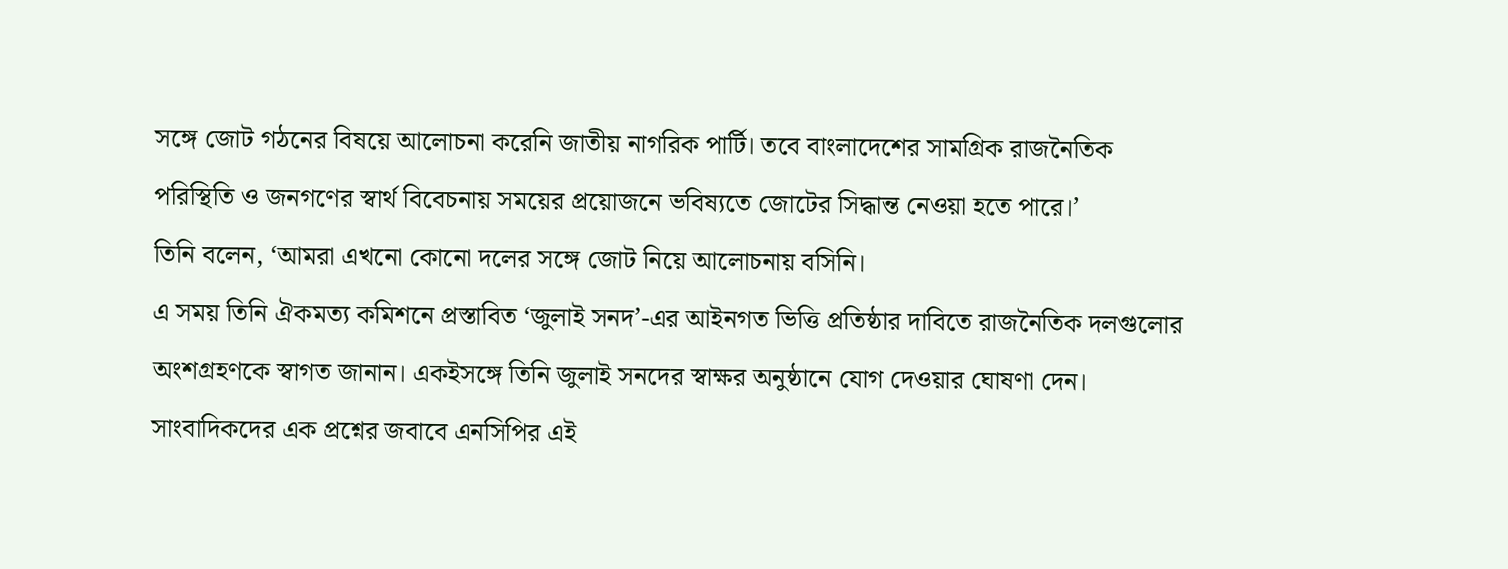সঙ্গে জোট গঠনের বিষয়ে আলোচনা করেনি জাতীয় নাগরিক পার্টি। তবে বাংলাদেশের সামগ্রিক রাজনৈতিক পরিস্থিতি ও জনগণের স্বার্থ বিবেচনায় সময়ের প্রয়োজনে ভবিষ্যতে জোটের সিদ্ধান্ত নেওয়া হতে পারে।’
তিনি বলেন, ‘আমরা এখনো কোনো দলের সঙ্গে জোট নিয়ে আলোচনায় বসিনি।
এ সময় তিনি ঐকমত্য কমিশনে প্রস্তাবিত ‘জুলাই সনদ’-এর আইনগত ভিত্তি প্রতিষ্ঠার দাবিতে রাজনৈতিক দলগুলোর অংশগ্রহণকে স্বাগত জানান। একইসঙ্গে তিনি জুলাই সনদের স্বাক্ষর অনুষ্ঠানে যোগ দেওয়ার ঘোষণা দেন।
সাংবাদিকদের এক প্রশ্নের জবাবে এনসিপির এই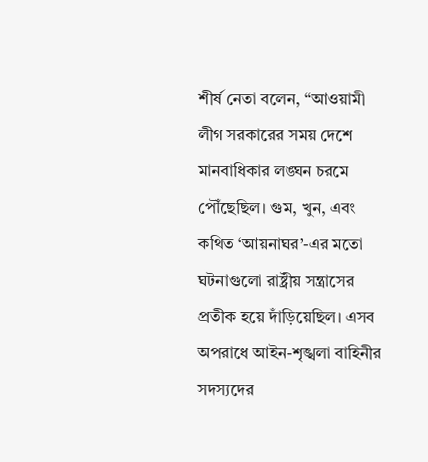শীর্ষ নেতা বলেন, “আওয়ামী লীগ সরকারের সময় দেশে মানবাধিকার লঙ্ঘন চরমে পৌঁছেছিল। গুম, খুন, এবং কথিত ‘আয়নাঘর’-এর মতো ঘটনাগুলো রাষ্ট্রীয় সন্ত্রাসের প্রতীক হয়ে দাঁড়িয়েছিল। এসব অপরাধে আইন-শৃঙ্খলা বাহিনীর সদস্যদের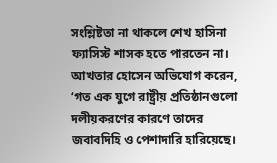সংশ্লিষ্টতা না থাকলে শেখ হাসিনা ফ্যাসিস্ট শাসক হতে পারতেন না।
আখতার হোসেন অভিযোগ করেন, ‘গত এক যুগে রাষ্ট্রীয় প্রতিষ্ঠানগুলো দলীয়করণের কারণে তাদের জবাবদিহি ও পেশাদারি হারিয়েছে।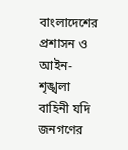বাংলাদেশের প্রশাসন ও আইন-শৃঙ্খলা বাহিনী যদি জনগণের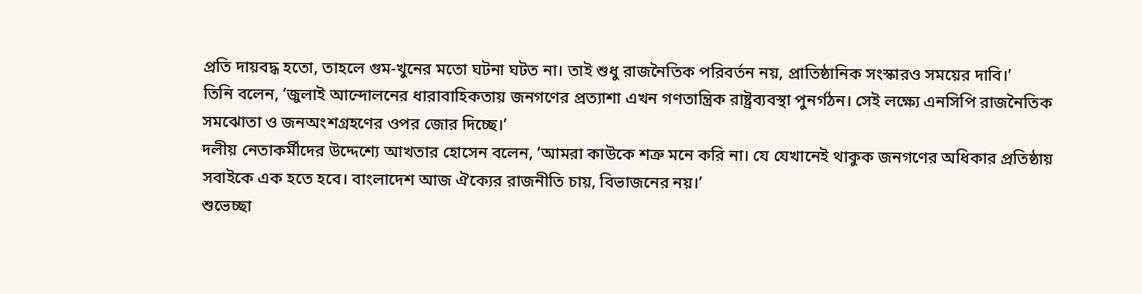প্রতি দায়বদ্ধ হতো, তাহলে গুম-খুনের মতো ঘটনা ঘটত না। তাই শুধু রাজনৈতিক পরিবর্তন নয়, প্রাতিষ্ঠানিক সংস্কারও সময়ের দাবি।’
তিনি বলেন, ‘জুলাই আন্দোলনের ধারাবাহিকতায় জনগণের প্রত্যাশা এখন গণতান্ত্রিক রাষ্ট্রব্যবস্থা পুনর্গঠন। সেই লক্ষ্যে এনসিপি রাজনৈতিক সমঝোতা ও জনঅংশগ্রহণের ওপর জোর দিচ্ছে।’
দলীয় নেতাকর্মীদের উদ্দেশ্যে আখতার হোসেন বলেন, ‘আমরা কাউকে শত্রু মনে করি না। যে যেখানেই থাকুক জনগণের অধিকার প্রতিষ্ঠায় সবাইকে এক হতে হবে। বাংলাদেশ আজ ঐক্যের রাজনীতি চায়, বিভাজনের নয়।’
শুভেচ্ছা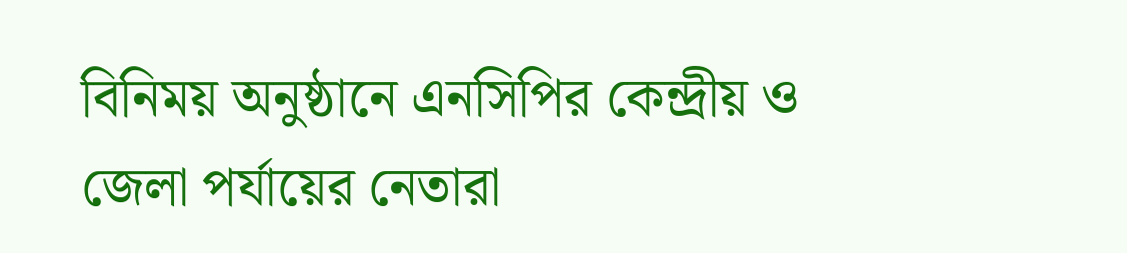বিনিময় অনুষ্ঠানে এনসিপির কেন্দ্রীয় ও জেলা পর্যায়ের নেতারা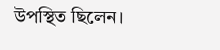উপস্থিত ছিলেন।